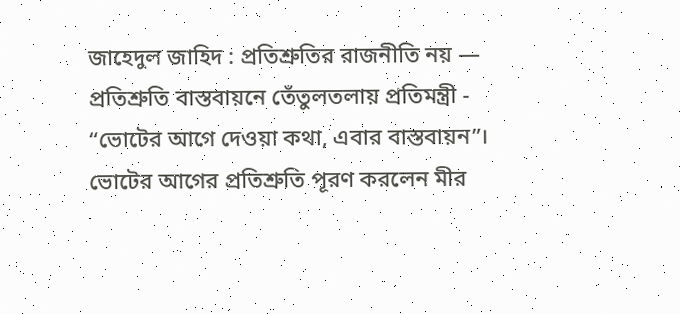জাহেদুল জাহিদ : প্রতিশ্রুতির রাজনীতি নয় — প্রতিশ্রুতি বাস্তবায়নে তেঁতুলতলায় প্রতিমন্ত্রী - “ভোটের আগে দেওয়া কথা, এবার বাস্তবায়ন”।
ভোটের আগের প্রতিশ্রুতি পূরণ করলেন মীর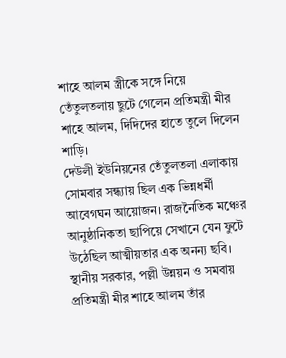শাহে আলম স্ত্রীকে সঙ্গে নিয়ে তেঁতুলতলায় ছুটে গেলেন প্রতিমন্ত্রী মীর শাহে আলম, দিদিদের হাতে তুলে দিলেন শাড়ি।
দেউলী ইউনিয়নের তেঁতুলতলা এলাকায় সোমবার সন্ধ্যায় ছিল এক ভিন্নধর্মী আবেগঘন আয়োজন। রাজনৈতিক মঞ্চের আনুষ্ঠানিকতা ছাপিয়ে সেখানে যেন ফুটে উঠেছিল আত্মীয়তার এক অনন্য ছবি। স্থানীয় সরকার, পল্লী উন্নয়ন ও সমবায় প্রতিমন্ত্রী মীর শাহে আলম তাঁর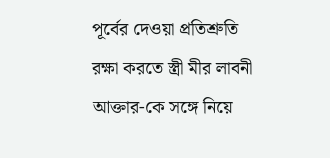পূর্বের দেওয়া প্রতিশ্রুতি রক্ষা করতে স্ত্রী মীর লাবনী আক্তার-কে সঙ্গে নিয়ে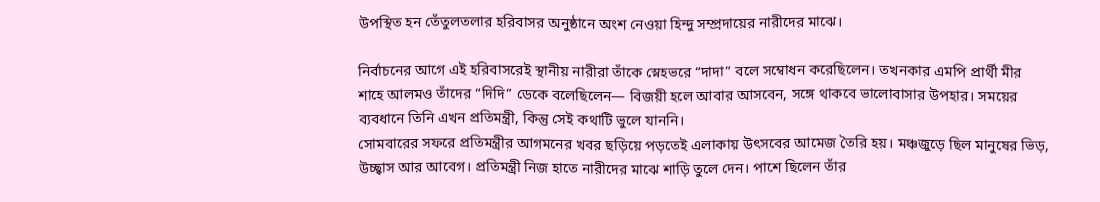উপস্থিত হন তেঁতুলতলার হরিবাসর অনুষ্ঠানে অংশ নেওয়া হিন্দু সম্প্রদায়ের নারীদের মাঝে।

নির্বাচনের আগে এই হরিবাসরেই স্থানীয় নারীরা তাঁকে স্নেহভরে “দাদা” বলে সম্বোধন করেছিলেন। তখনকার এমপি প্রার্থী মীর শাহে আলমও তাঁদের “দিদি” ডেকে বলেছিলেন— বিজয়ী হলে আবার আসবেন, সঙ্গে থাকবে ভালোবাসার উপহার। সময়ের ব্যবধানে তিনি এখন প্রতিমন্ত্রী, কিন্তু সেই কথাটি ভুলে যাননি।
সোমবারের সফরে প্রতিমন্ত্রীর আগমনের খবর ছড়িয়ে পড়তেই এলাকায় উৎসবের আমেজ তৈরি হয়। মঞ্চজুড়ে ছিল মানুষের ভিড়, উচ্ছ্বাস আর আবেগ। প্রতিমন্ত্রী নিজ হাতে নারীদের মাঝে শাড়ি তুলে দেন। পাশে ছিলেন তাঁর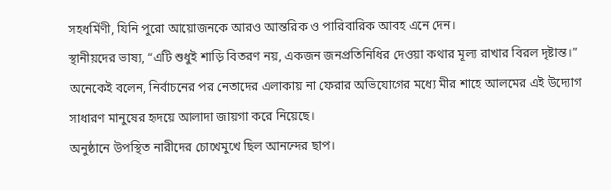সহধর্মিণী, যিনি পুরো আয়োজনকে আরও আন্তরিক ও পারিবারিক আবহ এনে দেন।
স্থানীয়দের ভাষ্য, “এটি শুধুই শাড়ি বিতরণ নয়, একজন জনপ্রতিনিধির দেওয়া কথার মূল্য রাখার বিরল দৃষ্টান্ত।” অনেকেই বলেন, নির্বাচনের পর নেতাদের এলাকায় না ফেরার অভিযোগের মধ্যে মীর শাহে আলমের এই উদ্যোগ সাধারণ মানুষের হৃদয়ে আলাদা জায়গা করে নিয়েছে।
অনুষ্ঠানে উপস্থিত নারীদের চোখেমুখে ছিল আনন্দের ছাপ।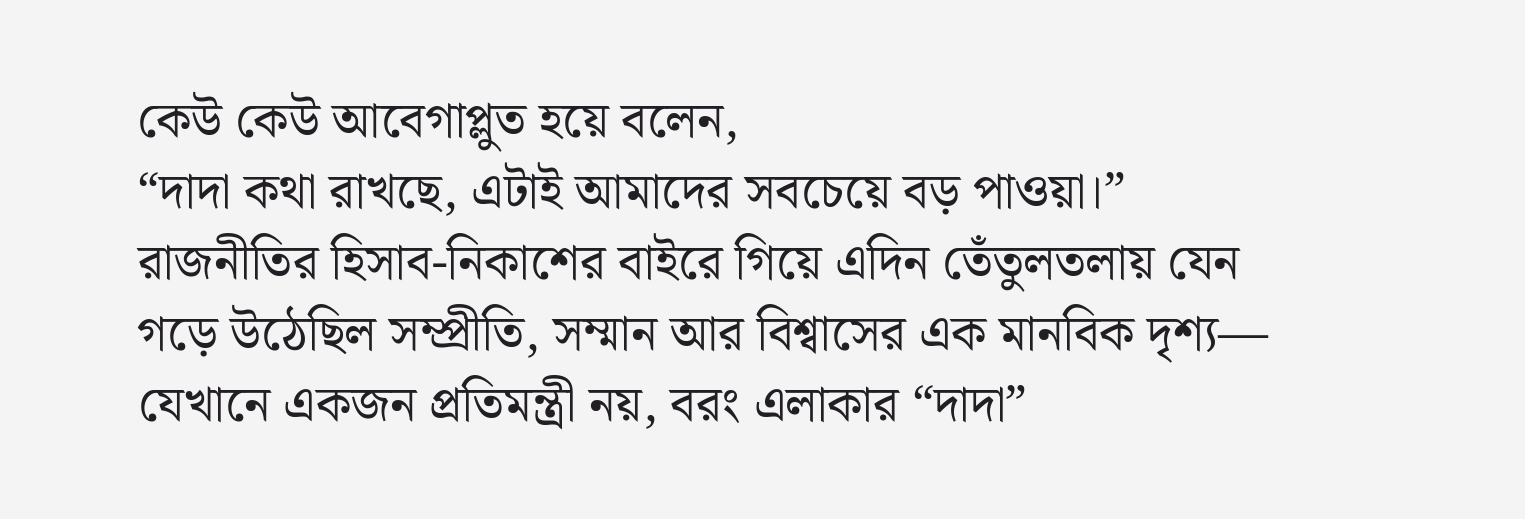কেউ কেউ আবেগাপ্লুত হয়ে বলেন,
“দাদা কথা রাখছে, এটাই আমাদের সবচেয়ে বড় পাওয়া।”
রাজনীতির হিসাব-নিকাশের বাইরে গিয়ে এদিন তেঁতুলতলায় যেন গড়ে উঠেছিল সম্প্রীতি, সম্মান আর বিশ্বাসের এক মানবিক দৃশ্য— যেখানে একজন প্রতিমন্ত্রী নয়, বরং এলাকার “দাদা”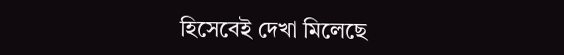হিসেবেই দেখা মিলেছে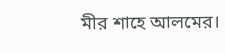মীর শাহে আলমের।